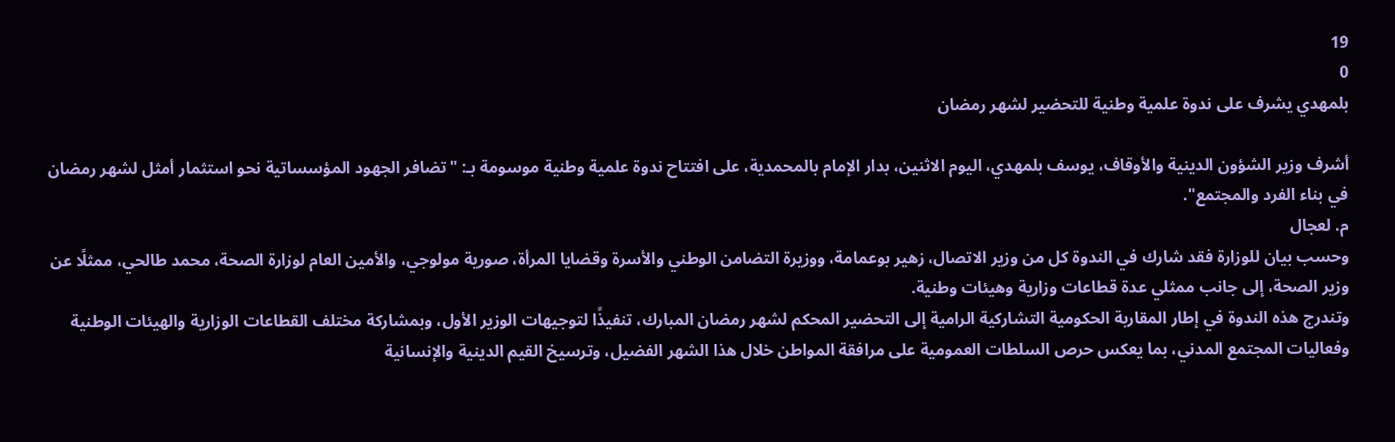19
0
بلمهدي يشرف على ندوة علمية وطنية للتحضير لشهر رمضان

أشرف وزير الشؤون الدينية والأوقاف، يوسف بلمهدي، اليوم الاثنين، بدار الإمام بالمحمدية، على افتتاح ندوة علمية وطنية موسومة بـ: "تضافر الجهود المؤسساتية نحو استثمار أمثل لشهر رمضان في بناء الفرد والمجتمع".
م. لعجال
وحسب بيان للوزارة فقد شارك في الندوة كل من وزير الاتصال، زهير بوعمامة، ووزيرة التضامن الوطني والأسرة وقضايا المرأة، صورية مولوجي، والأمين العام لوزارة الصحة، محمد طالحي، ممثلًا عن وزير الصحة، إلى جانب ممثلي عدة قطاعات وزارية وهيئات وطنية.
وتندرج هذه الندوة في إطار المقاربة الحكومية التشاركية الرامية إلى التحضير المحكم لشهر رمضان المبارك، تنفيذًا لتوجيهات الوزير الأول، وبمشاركة مختلف القطاعات الوزارية والهيئات الوطنية وفعاليات المجتمع المدني، بما يعكس حرص السلطات العمومية على مرافقة المواطن خلال هذا الشهر الفضيل، وترسيخ القيم الدينية والإنسانية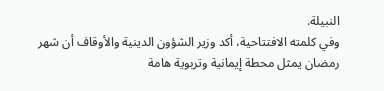النبيلة.
وفي كلمته الافتتاحية، أكد وزير الشؤون الدينية والأوقاف أن شهر رمضان يمثل محطة إيمانية وتربوية هامة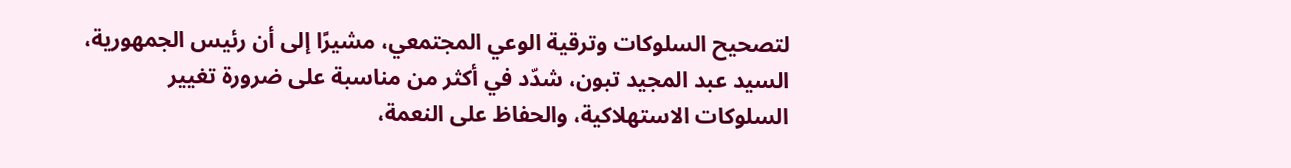لتصحيح السلوكات وترقية الوعي المجتمعي، مشيرًا إلى أن رئيس الجمهورية، السيد عبد المجيد تبون، شدّد في أكثر من مناسبة على ضرورة تغيير السلوكات الاستهلاكية، والحفاظ على النعمة،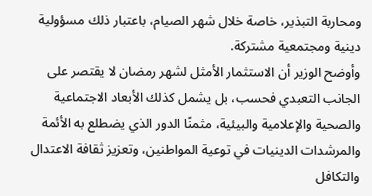ومحاربة التبذير، خاصة خلال شهر الصيام، باعتبار ذلك مسؤولية دينية ومجتمعية مشتركة.
وأوضح الوزير أن الاستثمار الأمثل لشهر رمضان لا يقتصر على الجانب التعبدي فحسب، بل يشمل كذلك الأبعاد الاجتماعية والصحية والإعلامية والبيئية، مثمنًا الدور الذي يضطلع به الأئمة والمرشدات الدينيات في توعية المواطنين، وتعزيز ثقافة الاعتدال والتكافل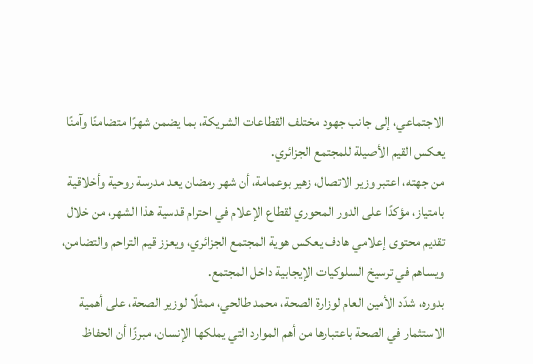الاجتماعي، إلى جانب جهود مختلف القطاعات الشريكة، بما يضمن شهرًا متضامنًا وآمنًا يعكس القيم الأصيلة للمجتمع الجزائري.
من جهته، اعتبر وزير الاتصال، زهير بوعمامة، أن شهر رمضان يعد مدرسة روحية وأخلاقية بامتياز، مؤكدًا على الدور المحوري لقطاع الإعلام في احترام قدسية هذا الشهر، من خلال تقديم محتوى إعلامي هادف يعكس هوية المجتمع الجزائري، ويعزز قيم التراحم والتضامن، ويساهم في ترسيخ السلوكيات الإيجابية داخل المجتمع.
بدوره، شدّد الأمين العام لوزارة الصحة، محمد طالحي، ممثلًا لوزير الصحة، على أهمية الاستثمار في الصحة باعتبارها من أهم الموارد التي يملكها الإنسان، مبرزًا أن الحفاظ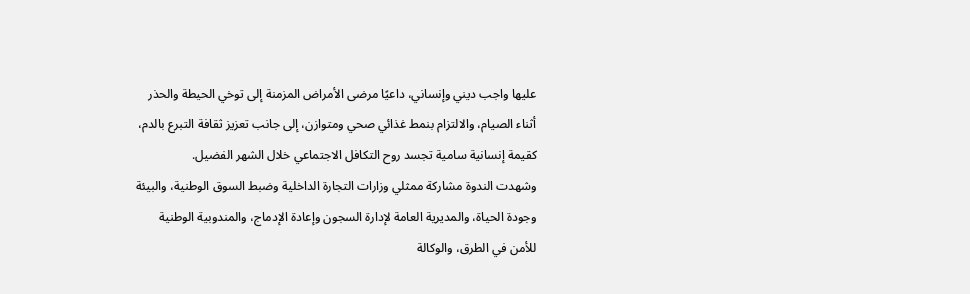عليها واجب ديني وإنساني، داعيًا مرضى الأمراض المزمنة إلى توخي الحيطة والحذر أثناء الصيام، والالتزام بنمط غذائي صحي ومتوازن، إلى جانب تعزيز ثقافة التبرع بالدم، كقيمة إنسانية سامية تجسد روح التكافل الاجتماعي خلال الشهر الفضيل.
وشهدت الندوة مشاركة ممثلي وزارات التجارة الداخلية وضبط السوق الوطنية، والبيئة وجودة الحياة، والمديرية العامة لإدارة السجون وإعادة الإدماج، والمندوبية الوطنية للأمن في الطرق، والوكالة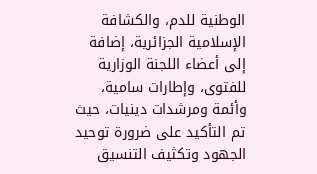الوطنية للدم، والكشافة الإسلامية الجزائرية، إضافة إلى أعضاء اللجنة الوزارية للفتوى، وإطارات سامية، وأئمة ومرشدات دينيات، حيث تم التأكيد على ضرورة توحيد الجهود وتكثيف التنسيق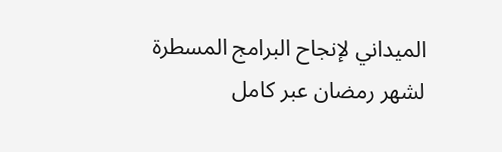الميداني لإنجاح البرامج المسطرة لشهر رمضان عبر كامل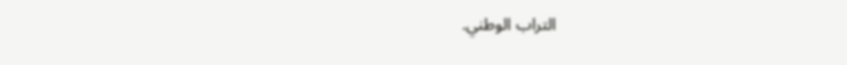التراب الوطني.